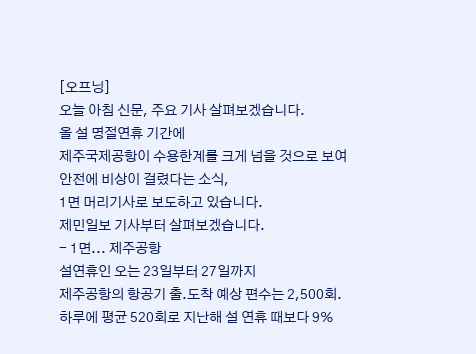[오프닝]
오늘 아침 신문, 주요 기사 살펴보겠습니다.
올 설 명절연휴 기간에
제주국제공항이 수용한계를 크게 넘을 것으로 보여
안전에 비상이 걸렸다는 소식,
1면 머리기사로 보도하고 있습니다.
제민일보 기사부터 살펴보겠습니다.
- 1면... 제주공항
설연휴인 오는 23일부터 27일까지
제주공항의 항공기 출.도착 예상 편수는 2,500회.
하루에 평균 520회로 지난해 설 연휴 때보다 9%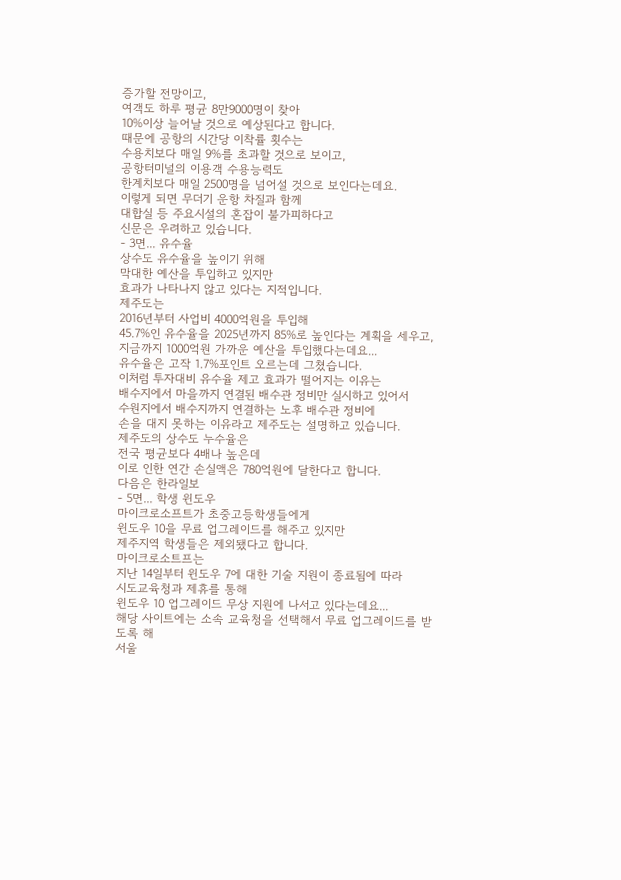증가할 전망이고,
여객도 하루 평균 8만9000명이 찾아
10%이상 늘어날 것으로 예상된다고 합니다.
때문에 공항의 시간당 이착률 횟수는
수용치보다 매일 9%를 초과할 것으로 보이고,
공항터미널의 이용객 수용능력도
한계치보다 매일 2500명을 넘어설 것으로 보인다는데요.
이렇게 되면 무더기 운항 차질과 함께
대합실 등 주요시설의 혼잡이 불가피하다고
신문은 우려하고 있습니다.
- 3면... 유수율
상수도 유수율을 높이기 위해
막대한 예산을 투입하고 있지만
효과가 나타나지 않고 있다는 지적입니다.
제주도는
2016년부터 사업비 4000억원을 투입해
45.7%인 유수율을 2025년까지 85%로 높인다는 계획을 세우고,
지금까지 1000억원 가까운 예산을 투입했다는데요...
유수율은 고작 1.7%포인트 오르는데 그쳤습니다.
이처럼 투자대비 유수율 제고 효과가 떨어지는 이유는
배수지에서 마을까지 연결된 배수관 정비만 실시하고 있어서
수원지에서 배수지까지 연결하는 노후 배수관 정비에
손을 대지 못하는 이유라고 제주도는 설명하고 있습니다.
제주도의 상수도 누수율은
전국 평균보다 4배나 높은데
이로 인한 연간 손실액은 780억원에 달한다고 합니다.
다음은 한라일보
- 5면... 학생 윈도우
마이크로소프트가 초중고등학생들에게
윈도우 10을 무료 업그레이드를 해주고 있지만
제주지역 학생들은 제외됐다고 합니다.
마이크로소트프는
지난 14일부터 윈도우 7에 대한 기술 지원이 종료됨에 따라
시도교육청과 제휴를 통해
윈도우 10 업그레이드 무상 지원에 나서고 있다는데요...
해당 사이트에는 소속 교육청을 선택해서 무료 업그레이드를 받도록 해
서울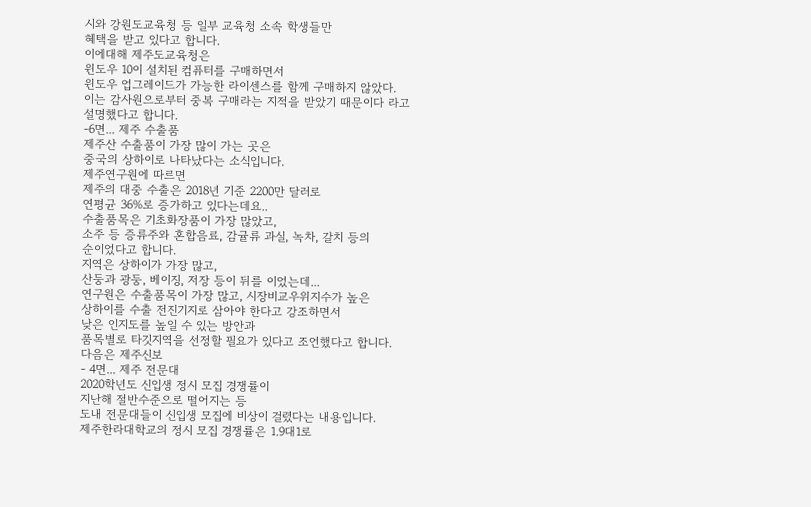시와 강원도교육청 등 일부 교육청 소속 학생들만
혜택을 받고 있다고 합니다.
이에대해 제주도교육청은
윈도우 10이 설치된 컴퓨터를 구매하면서
윈도우 업그레이드가 가능한 라이센스를 함께 구매하지 않았다.
이는 감사원으로부터 중복 구매라는 지적을 받았기 때문이다 라고
설명했다고 합니다.
-6면... 제주 수출품
제주산 수출품이 가장 많이 가는 곳은
중국의 상하이로 나타났다는 소식입니다.
제주연구원에 따르면
제주의 대중 수출은 2018년 기준 2200만 달러로
연평균 36%로 증가하고 있다는데요..
수출품목은 기초화장품이 가장 많았고,
소주 등 증류주와 혼합음료, 감귤류 과실, 녹차, 갈치 등의
순이었다고 합니다.
지역은 상하이가 가장 많고,
산둥과 광둥, 베이징, 저장 등이 뒤를 이었는데...
연구원은 수출품목이 가장 많고, 시장비교우위지수가 높은
상하이를 수출 전진기지로 삼아야 한다고 강조하면서
낮은 인지도를 높일 수 있는 방안과
품목별로 타깃지역을 선정할 필요가 있다고 조언했다고 합니다.
다음은 제주신보
- 4면... 제주 전문대
2020학년도 신입생 정시 모집 경쟁률이
지난해 절반수준으로 떨어지는 등
도내 전문대들이 신입생 모집에 비상이 걸렸다는 내용입니다.
제주한라대학교의 정시 모집 경쟁률은 1.9대1로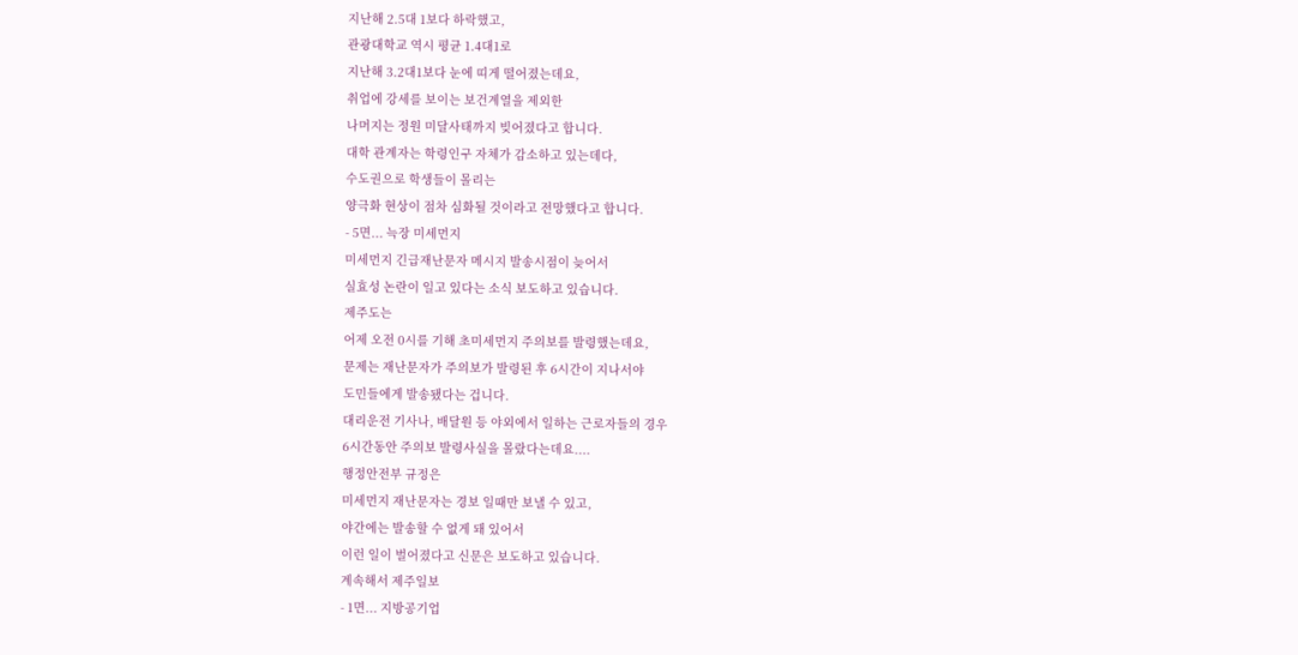지난해 2.5대 1보다 하락했고,
관광대학교 역시 평균 1.4대1로
지난해 3.2대1보다 눈에 띠게 떨어졌는데요,
취업에 강세를 보이는 보건계열을 제외한
나머지는 정원 미달사태까지 빚어졌다고 합니다.
대학 관계자는 학령인구 자체가 감소하고 있는데다,
수도권으로 학생들이 몰리는
양극화 현상이 점차 심화될 것이라고 전망했다고 합니다.
- 5면... 늑장 미세먼지
미세먼지 긴급재난문자 메시지 발송시점이 늦어서
실효성 논란이 일고 있다는 소식 보도하고 있습니다.
제주도는
어제 오전 0시를 기해 초미세먼지 주의보를 발령했는데요,
문제는 재난문자가 주의보가 발령된 후 6시간이 지나서야
도민들에게 발송됐다는 겁니다.
대리운전 기사나, 배달원 등 야외에서 일하는 근로자들의 경우
6시간동안 주의보 발령사실을 몰랐다는데요....
행정안전부 규정은
미세먼지 재난문자는 경보 일때만 보낼 수 있고,
야간에는 발송할 수 없게 돼 있어서
이런 일이 벌어졌다고 신문은 보도하고 있습니다.
계속해서 제주일보
- 1면... 지방공기업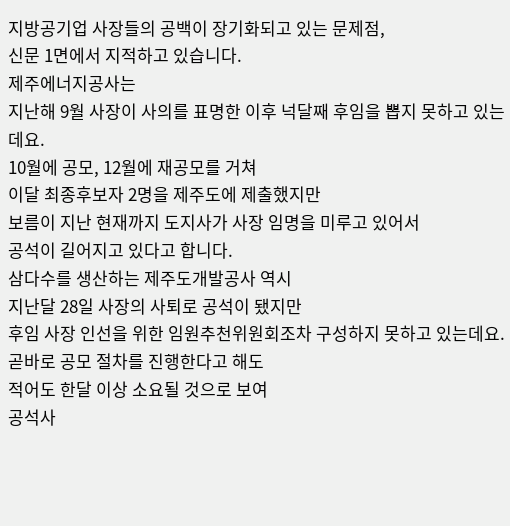지방공기업 사장들의 공백이 장기화되고 있는 문제점,
신문 1면에서 지적하고 있습니다.
제주에너지공사는
지난해 9월 사장이 사의를 표명한 이후 넉달째 후임을 뽑지 못하고 있는데요.
10월에 공모, 12월에 재공모를 거쳐
이달 최종후보자 2명을 제주도에 제출했지만
보름이 지난 현재까지 도지사가 사장 임명을 미루고 있어서
공석이 길어지고 있다고 합니다.
삼다수를 생산하는 제주도개발공사 역시
지난달 28일 사장의 사퇴로 공석이 됐지만
후임 사장 인선을 위한 임원추천위원회조차 구성하지 못하고 있는데요.
곧바로 공모 절차를 진행한다고 해도
적어도 한달 이상 소요될 것으로 보여
공석사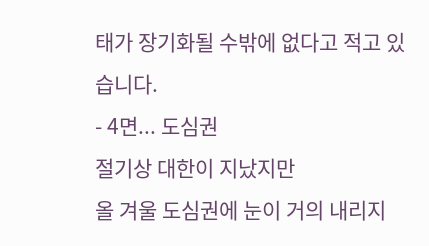태가 장기화될 수밖에 없다고 적고 있습니다.
- 4면... 도심권
절기상 대한이 지났지만
올 겨울 도심권에 눈이 거의 내리지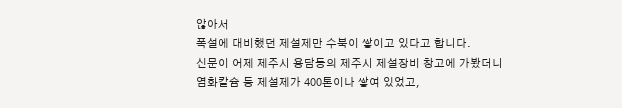않아서
폭설에 대비했던 제설제만 수북이 쌓이고 있다고 합니다.
신문이 어제 제주시 용담동의 제주시 제설장비 창고에 가봤더니
염화칼슘 등 제설제가 400톤이나 쌓여 있었고,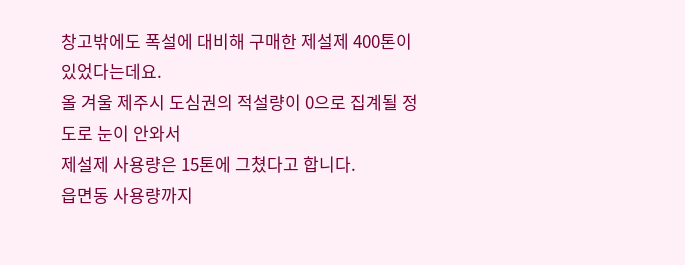창고밖에도 폭설에 대비해 구매한 제설제 400톤이 있었다는데요.
올 겨울 제주시 도심권의 적설량이 0으로 집계될 정도로 눈이 안와서
제설제 사용량은 15톤에 그쳤다고 합니다.
읍면동 사용량까지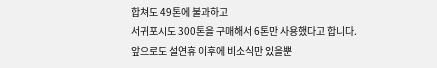합쳐도 49톤에 불과하고
서귀포시도 300톤을 구매해서 6톤만 사용했다고 합니다.
앞으로도 설연휴 이후에 비소식만 있을뿐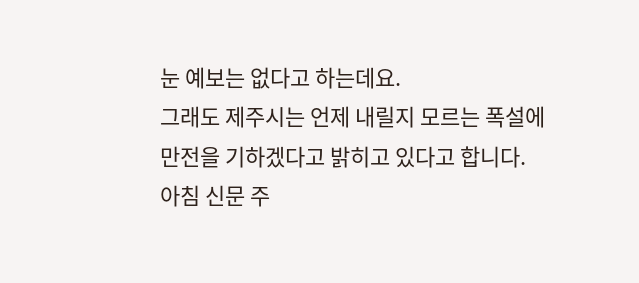눈 예보는 없다고 하는데요.
그래도 제주시는 언제 내릴지 모르는 폭설에
만전을 기하겠다고 밝히고 있다고 합니다.
아침 신문 주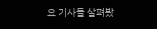요 기사들 살펴봤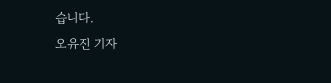습니다.
오유진 기자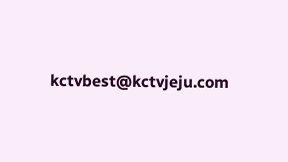kctvbest@kctvjeju.com